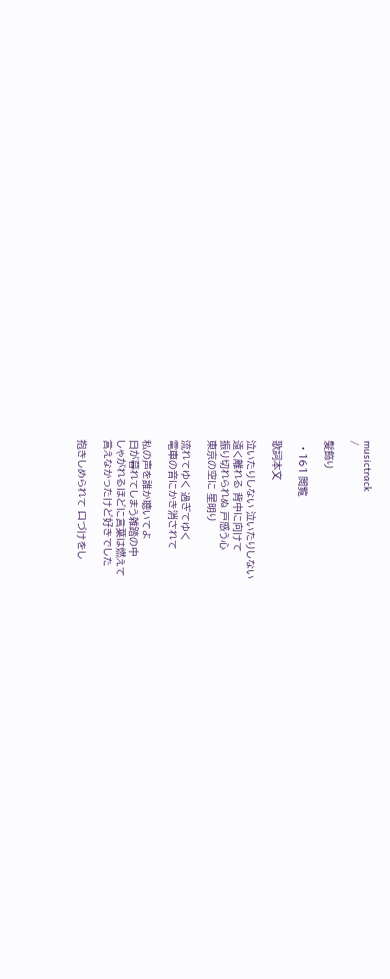musictrack
/

髪飾り

  • 161 閲覧

歌詞本文

泣いたりしない 泣いたりしない
遠く離れる 背中に向けて
振り切れられぬ 戸惑う心
東京の空に 星明り

流れてゆく 過ぎてゆく
電車の音にかき消されて

私の声を誰か聴いてよ
日が暮れてしまう雑踏の中
しゃがれるほどに言葉は燃えて
言えなかったけど好きでした

抱きしめられて 口づけをし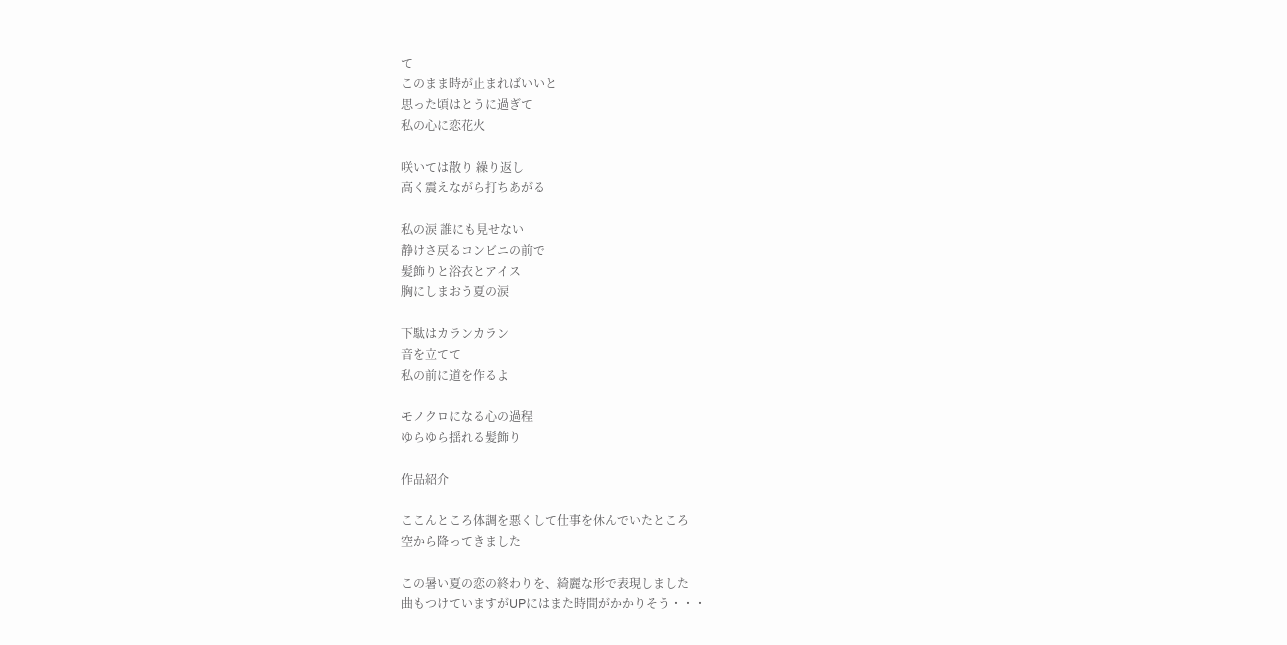て
このまま時が止まればいいと
思った頃はとうに過ぎて
私の心に恋花火

咲いては散り 繰り返し
高く震えながら打ちあがる

私の涙 誰にも見せない
静けさ戻るコンビニの前で
髪飾りと浴衣とアイス
胸にしまおう夏の涙

下駄はカランカラン
音を立てて
私の前に道を作るよ

モノクロになる心の過程
ゆらゆら揺れる髪飾り

作品紹介

ここんところ体調を悪くして仕事を休んでいたところ
空から降ってきました

この暑い夏の恋の終わりを、綺麗な形で表現しました
曲もつけていますがUPにはまた時間がかかりそう・・・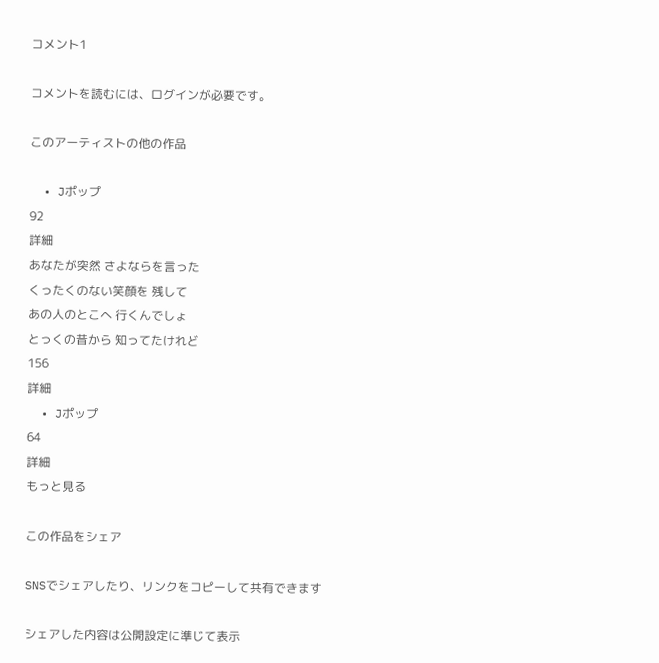コメント1

コメントを読むには、ログインが必要です。

このアーティストの他の作品

  • Jポップ
92
詳細
あなたが突然 さよならを言った
くったくのない笑顔を 残して
あの人のとこへ 行くんでしょ
とっくの昔から 知ってたけれど
156
詳細
  • Jポップ
64
詳細
もっと見る

この作品をシェア

SNSでシェアしたり、リンクをコピーして共有できます

シェアした内容は公開設定に準じて表示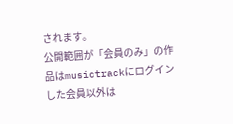されます。
公開範囲が「会員のみ」の作品はmusictrackにログインした会員以外は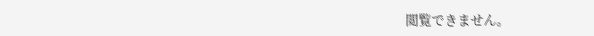閲覧できません。